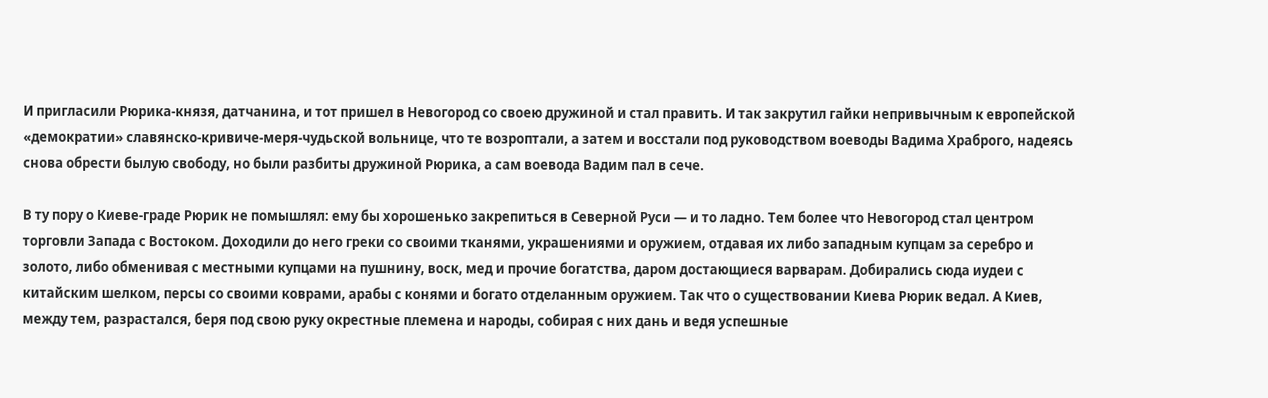И пригласили Рюрика-князя, датчанина, и тот пришел в Невогород со своею дружиной и стал править. И так закрутил гайки непривычным к европейской «демократии» славянско-кривиче-меря-чудьской вольнице, что те возроптали, а затем и восстали под руководством воеводы Вадима Храброго, надеясь снова обрести былую свободу, но были разбиты дружиной Рюрика, а сам воевода Вадим пал в сече.

В ту пору о Киеве-граде Рюрик не помышлял: ему бы хорошенько закрепиться в Северной Руси — и то ладно. Тем более что Невогород стал центром торговли Запада с Востоком. Доходили до него греки со своими тканями, украшениями и оружием, отдавая их либо западным купцам за серебро и золото, либо обменивая с местными купцами на пушнину, воск, мед и прочие богатства, даром достающиеся варварам. Добирались сюда иудеи с китайским шелком, персы со своими коврами, арабы с конями и богато отделанным оружием. Так что о существовании Киева Рюрик ведал. А Киев, между тем, разрастался, беря под свою руку окрестные племена и народы, собирая с них дань и ведя успешные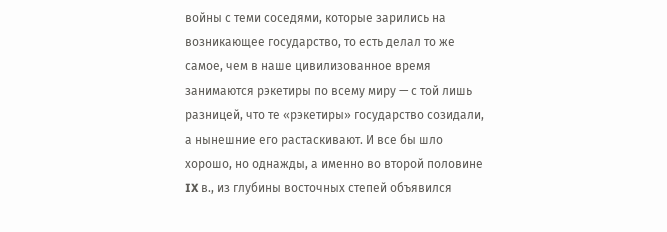войны с теми соседями, которые зарились на возникающее государство, то есть делал то же самое, чем в наше цивилизованное время занимаются рэкетиры по всему миру — с той лишь разницей, что те «рэкетиры» государство созидали, а нынешние его растаскивают. И все бы шло хорошо, но однажды, а именно во второй половине IX в., из глубины восточных степей объявился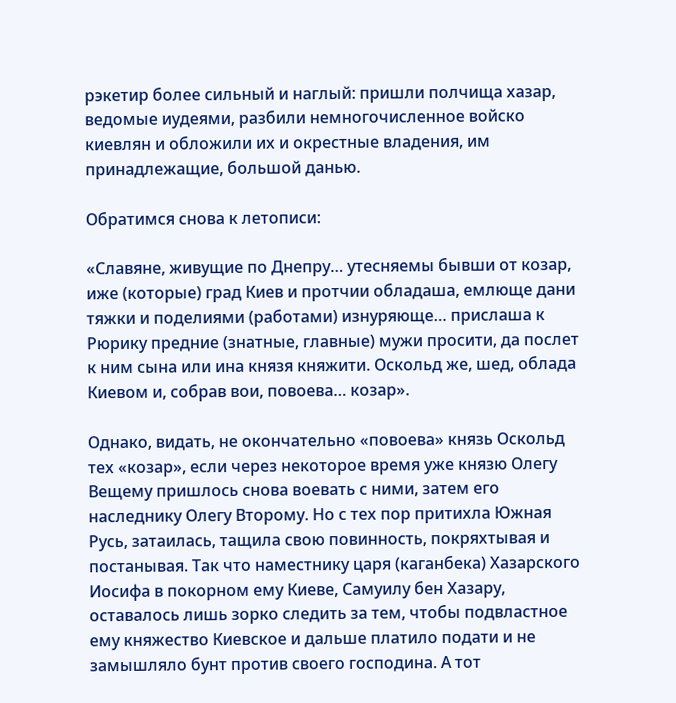рэкетир более сильный и наглый: пришли полчища хазар, ведомые иудеями, разбили немногочисленное войско киевлян и обложили их и окрестные владения, им принадлежащие, большой данью.

Обратимся снова к летописи:

«Славяне, живущие по Днепру… утесняемы бывши от козар, иже (которые) град Киев и протчии обладаша, емлюще дани тяжки и поделиями (работами) изнуряюще… прислаша к Рюрику предние (знатные, главные) мужи просити, да послет к ним сына или ина князя княжити. Оскольд же, шед, облада Киевом и, собрав вои, повоева… козар».

Однако, видать, не окончательно «повоева» князь Оскольд тех «козар», если через некоторое время уже князю Олегу Вещему пришлось снова воевать с ними, затем его наследнику Олегу Второму. Но с тех пор притихла Южная Русь, затаилась, тащила свою повинность, покряхтывая и постанывая. Так что наместнику царя (каганбека) Хазарского Иосифа в покорном ему Киеве, Самуилу бен Хазару, оставалось лишь зорко следить за тем, чтобы подвластное ему княжество Киевское и дальше платило подати и не замышляло бунт против своего господина. А тот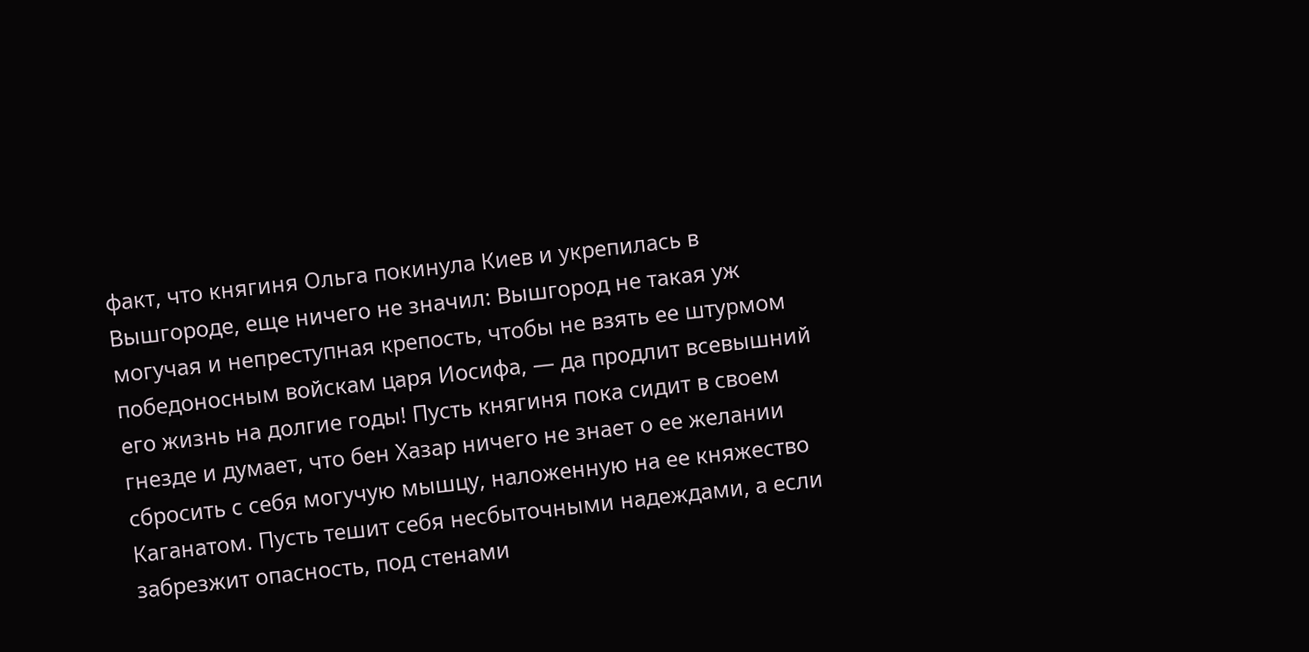факт, что княгиня Ольга покинула Киев и укрепилась в Вышгороде, еще ничего не значил: Вышгород не такая уж могучая и непреступная крепость, чтобы не взять ее штурмом победоносным войскам царя Иосифа, — да продлит всевышний его жизнь на долгие годы! Пусть княгиня пока сидит в своем гнезде и думает, что бен Хазар ничего не знает о ее желании сбросить с себя могучую мышцу, наложенную на ее княжество Каганатом. Пусть тешит себя несбыточными надеждами, а если забрезжит опасность, под стенами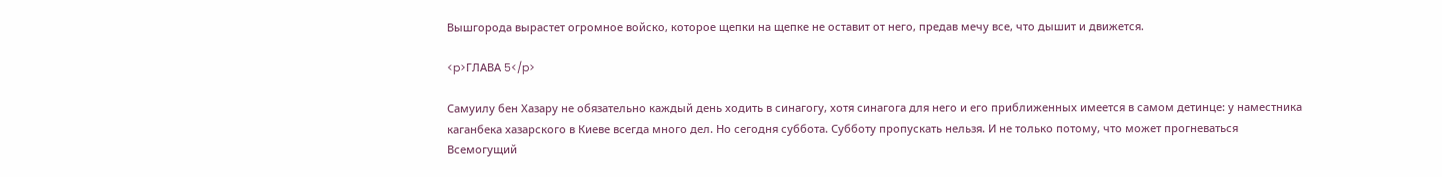Вышгорода вырастет огромное войско, которое щепки на щепке не оставит от него, предав мечу все, что дышит и движется.

<p>ГЛАВА 5</p>

Самуилу бен Хазару не обязательно каждый день ходить в синагогу, хотя синагога для него и его приближенных имеется в самом детинце: у наместника каганбека хазарского в Киеве всегда много дел. Но сегодня суббота. Субботу пропускать нельзя. И не только потому, что может прогневаться Всемогущий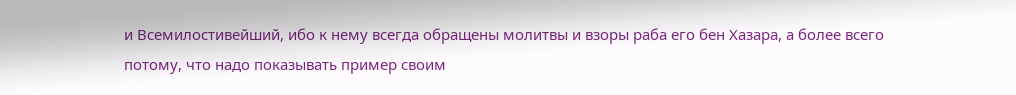и Всемилостивейший, ибо к нему всегда обращены молитвы и взоры раба его бен Хазара, а более всего потому, что надо показывать пример своим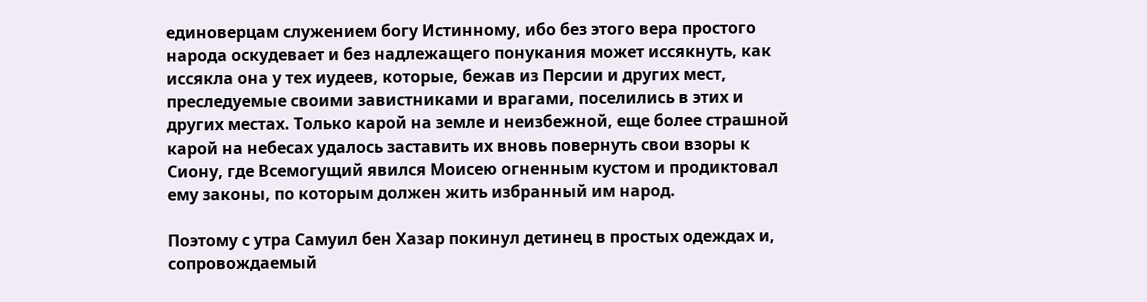единоверцам служением богу Истинному, ибо без этого вера простого народа оскудевает и без надлежащего понукания может иссякнуть, как иссякла она у тех иудеев, которые, бежав из Персии и других мест, преследуемые своими завистниками и врагами, поселились в этих и других местах. Только карой на земле и неизбежной, еще более страшной карой на небесах удалось заставить их вновь повернуть свои взоры к Сиону, где Всемогущий явился Моисею огненным кустом и продиктовал ему законы, по которым должен жить избранный им народ.

Поэтому с утра Самуил бен Хазар покинул детинец в простых одеждах и, сопровождаемый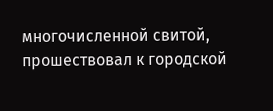многочисленной свитой, прошествовал к городской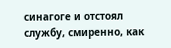синагоге и отстоял службу, смиренно, как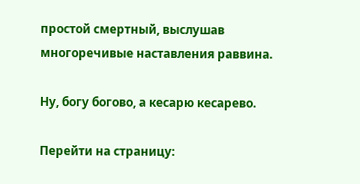простой смертный, выслушав многоречивые наставления раввина.

Ну, богу богово, а кесарю кесарево.

Перейти на страницу: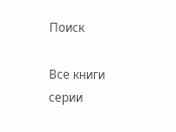Поиск

Все книги серии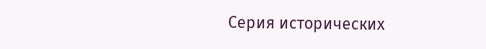Серия исторических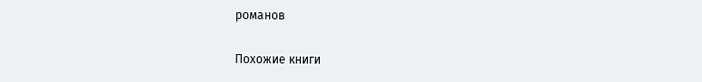романов

Похожие книги